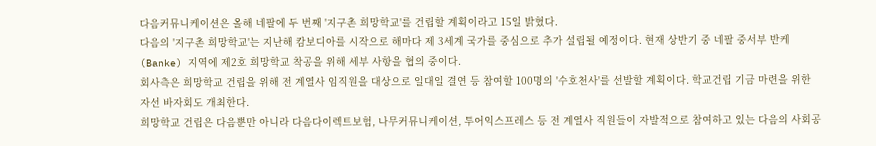다음커뮤니케이션은 올해 네팔에 두 번째 '지구촌 희망학교'를 건립할 계획이라고 15일 밝혔다.
다음의 '지구촌 희망학교'는 지난해 캄보디아를 시작으로 해마다 제 3세계 국가를 중심으로 추가 설립될 예정이다. 현재 상반기 중 네팔 중서부 반케(Banke) 지역에 제2호 희망학교 착공을 위해 세부 사항을 협의 중이다.
회사측은 희망학교 건립을 위해 전 계열사 임직원을 대상으로 일대일 결연 등 참여할 100명의 '수호천사'를 선발할 계획이다. 학교건립 기금 마련을 위한 자선 바자회도 개최한다.
희망학교 건립은 다음뿐만 아니라 다음다이렉트보험, 나무커뮤니케이션, 투어익스프레스 등 전 계열사 직원들이 자발적으로 참여하고 있는 다음의 사회공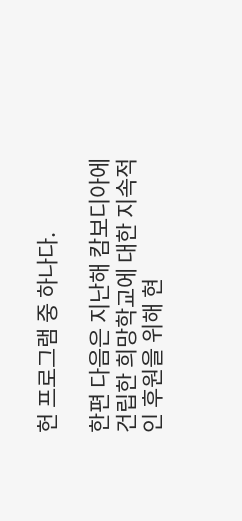헌 프로그램 중 하나다.

한편 다음은 지난해 캄보디아에 건립한 희망학교에 대한 지속적인 후원을 위해 현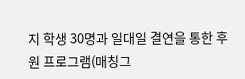지 학생 30명과 일대일 결연을 통한 후원 프로그램(매칭그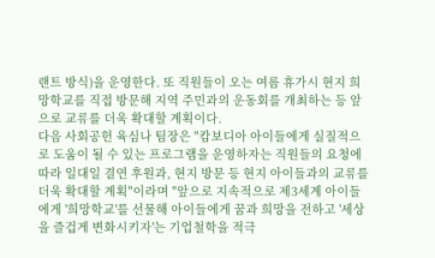랜트 방식)을 운영한다. 또 직원들이 오는 여름 휴가시 현지 희망학교를 직접 방문해 지역 주민과의 운동회를 개최하는 등 앞으로 교류를 더욱 확대할 계획이다.
다음 사회공헌 육심나 팀장은 "캄보디아 아이들에게 실질적으로 도움이 될 수 있는 프로그램을 운영하자는 직원들의 요청에 따라 일대일 결연 후원과, 현지 방문 등 현지 아이들과의 교류를 더욱 확대할 계획"이라며 "앞으로 지속적으로 제3세계 아이들에게 '희망학교'를 선물해 아이들에게 꿈과 희망을 전하고 '세상을 즐겁게 변화시키자'는 기업철학을 적극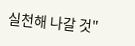실천해 나갈 것"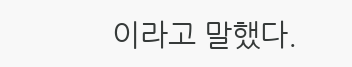이라고 말했다.